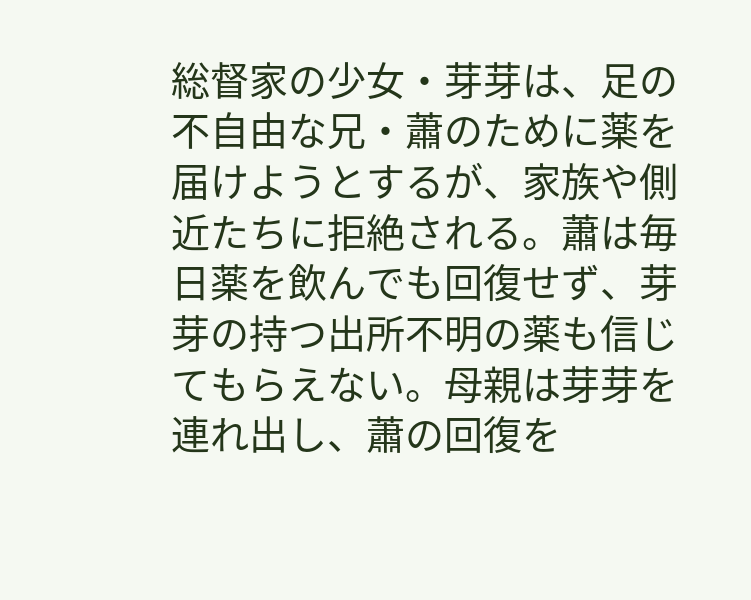総督家の少女・芽芽は、足の不自由な兄・蕭のために薬を届けようとするが、家族や側近たちに拒絶される。蕭は毎日薬を飲んでも回復せず、芽芽の持つ出所不明の薬も信じてもらえない。母親は芽芽を連れ出し、蕭の回復を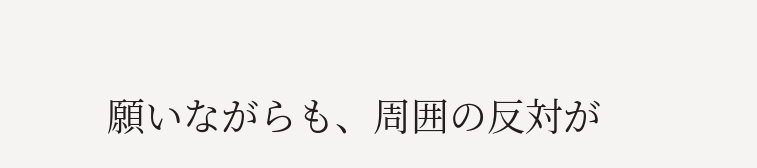願いながらも、周囲の反対が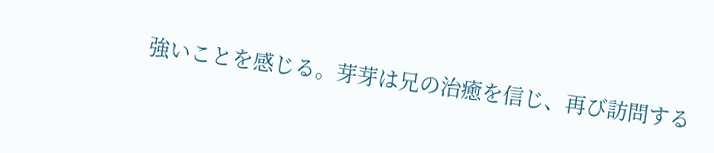強いことを感じる。芽芽は兄の治癒を信じ、再び訪問する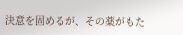決意を固めるが、その薬がもた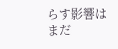らす影響はまだ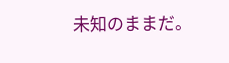未知のままだ。